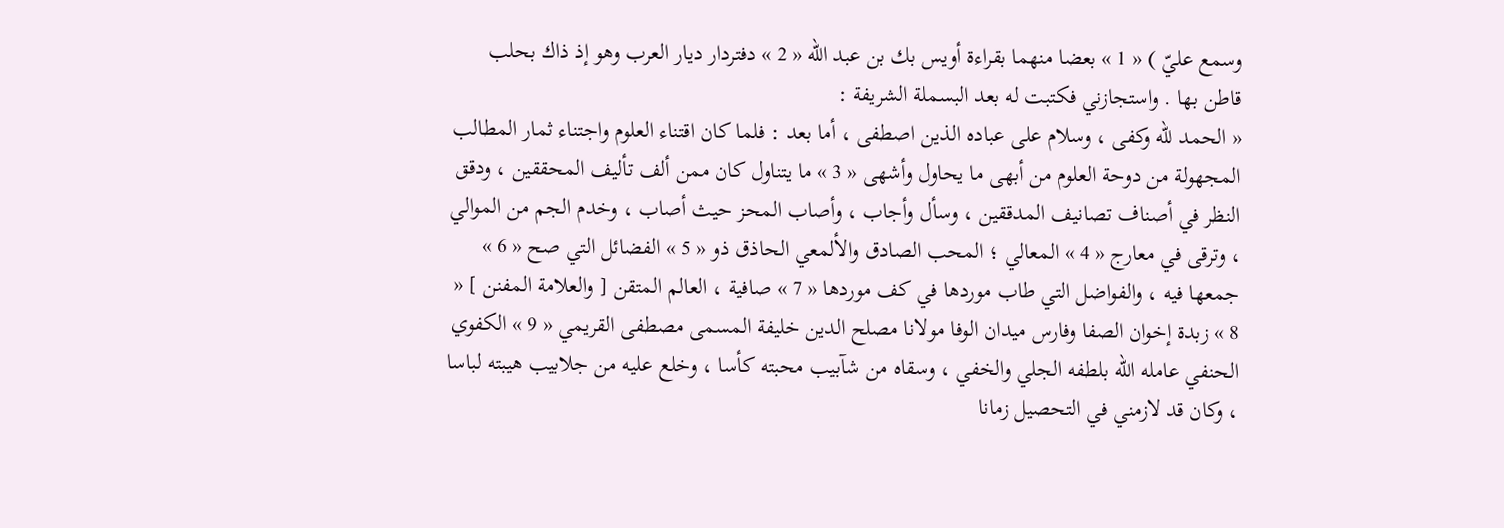وسمع عليّ ) « 1 » بعضا منهما بقراءة أويس بك بن عبد اللّه « 2 » دفتردار ديار العرب وهو إذ ذاك بحلب قاطن بها . واستجازني فكتبت له بعد البسملة الشريفة :
« الحمد للّه وكفى ، وسلام على عباده الذين اصطفى ، أما بعد : فلما كان اقتناء العلوم واجتناء ثمار المطالب المجهولة من دوحة العلوم من أبهى ما يحاول وأشهى « 3 » ما يتناول كان ممن ألف تأليف المحققين ، ودقق النظر في أصناف تصانيف المدققين ، وسأل وأجاب ، وأصاب المحز حيث أصاب ، وخدم الجم من الموالي ، وترقى في معارج « 4 » المعالي ؛ المحب الصادق والألمعي الحاذق ذو « 5 » الفضائل التي صح « 6 » جمعها فيه ، والفواضل التي طاب موردها في كف موردها « 7 » صافية ، العالم المتقن [ والعلامة المفنن ] « 8 » زبدة إخوان الصفا وفارس ميدان الوفا مولانا مصلح الدين خليفة المسمى مصطفى القريمي « 9 » الكفوي الحنفي عامله اللّه بلطفه الجلي والخفي ، وسقاه من شآبيب محبته كأسا ، وخلع عليه من جلابيب هيبته لباسا ، وكان قد لازمني في التحصيل زمانا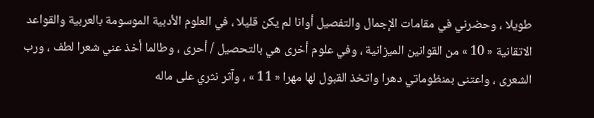طويلا ، وحضرني في مقامات الإجمال والتفصيل أوانا لم يكن قليلا ، في العلوم الأدبية الموسومة بالعربية والقواعد الاتقانية « 10 » من القوانين الميزانية ، وفي علوم أخرى هي بالتحصيل / أحرى ، وطالما أخذ عني شعرا لطف ، ورب الشعرى ، واعتنى بمنظوماتي دهرا واتخذ القبول لها مهرا « 11 » ، وآثر نثري على ماله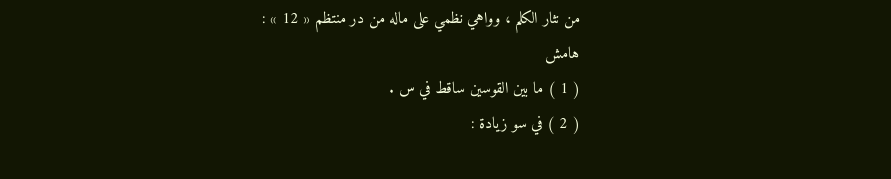من نثار الكلم ، وواهي نظمي على ماله من در منتظم « 12 » :
هامش
( 1 ) ما بين القوسين ساقط في س .
( 2 ) في سو زيادة :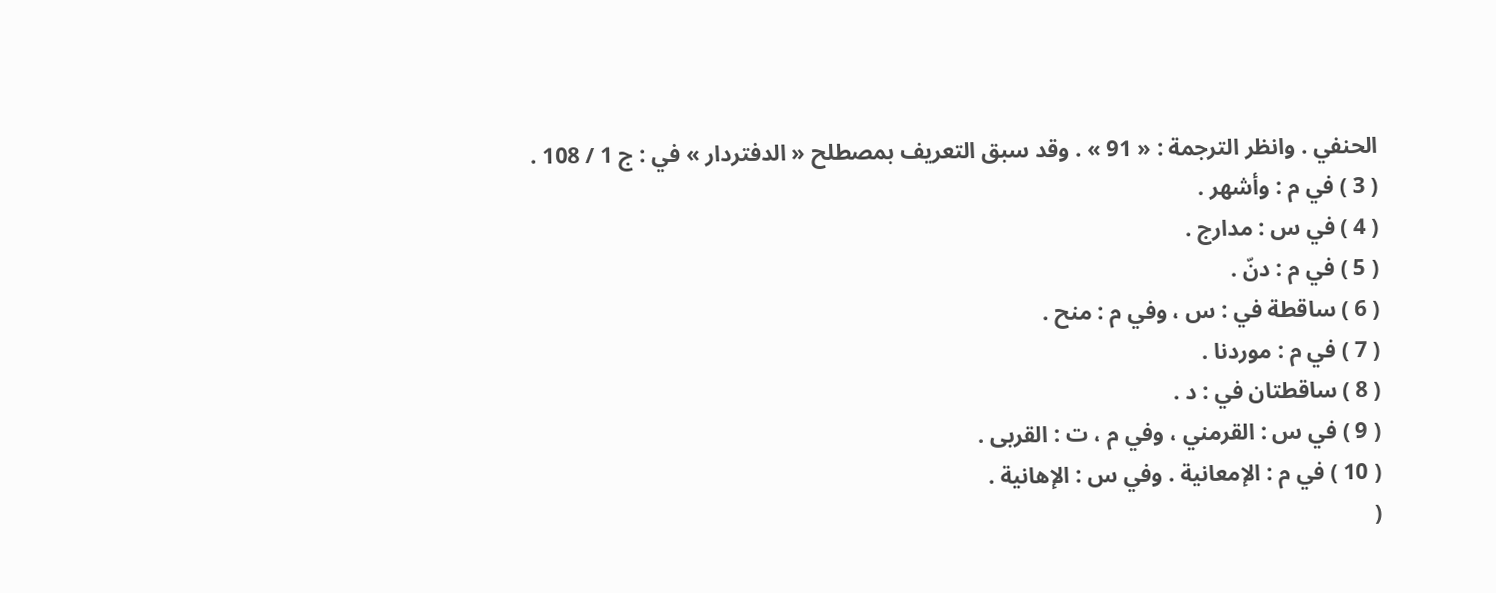الحنفي . وانظر الترجمة : « 91 » . وقد سبق التعريف بمصطلح « الدفتردار » في : ج 1 / 108 .
( 3 ) في م : وأشهر .
( 4 ) في س : مدارج .
( 5 ) في م : دنّ .
( 6 ) ساقطة في : س ، وفي م : منح .
( 7 ) في م : موردنا .
( 8 ) ساقطتان في : د .
( 9 ) في س : القرمني ، وفي م ، ت : القربى .
( 10 ) في م : الإمعانية . وفي س : الإهانية .
(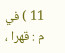11 ) في م : قهرا ،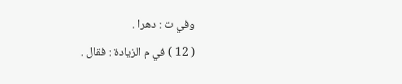وفي ت : دهرا .
( 12 ) في م الزيادة : فقال .